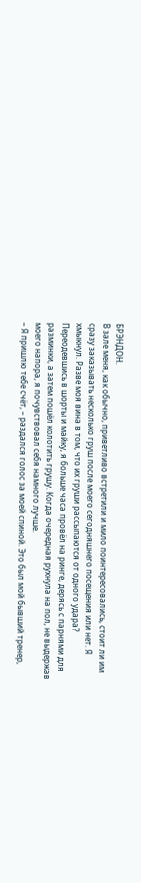БРЭНДОН.
В зале меня, как обычно, приветливо встретили и мило поинтересовались, стоит ли им сразу заказывать несколько груш после моего сегодняшнего посещения или нет. Я хмыкнул. Разве моя вина в том, что их груши рассыпаются от одного удара?
Переодевшись в шорты и майку, я больше часа провёл на ринге, дерясь с парнями для разминки, а затем пошёл колотить грушу. Когда очередная рухнула на пол, не выдержав моего напора, я почувствовал себя намного лучше.
– Я пришлю тебе счёт, – раздался голос за моей спиной. Это был мой бывший тренер,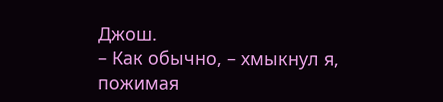Джош.
– Как обычно, – хмыкнул я, пожимая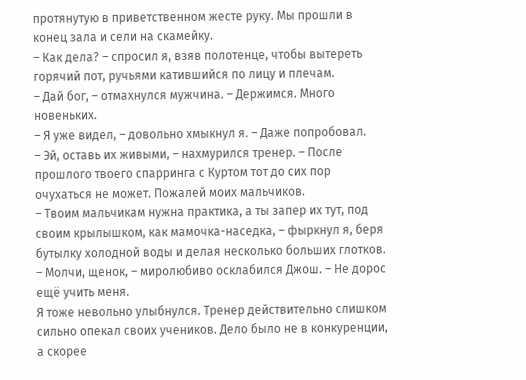протянутую в приветственном жесте руку. Мы прошли в конец зала и сели на скамейку.
– Как дела? – спросил я, взяв полотенце, чтобы вытереть горячий пот, ручьями катившийся по лицу и плечам.
– Дай бог, – отмахнулся мужчина. – Держимся. Много новеньких.
– Я уже видел, – довольно хмыкнул я. – Даже попробовал.
– Эй, оставь их живыми, – нахмурился тренер. – После прошлого твоего спарринга с Куртом тот до сих пор очухаться не может. Пожалей моих мальчиков.
– Твоим мальчикам нужна практика, а ты запер их тут, под своим крылышком, как мамочка-наседка, – фыркнул я, беря бутылку холодной воды и делая несколько больших глотков.
– Молчи, щенок, – миролюбиво осклабился Джош. – Не дорос ещё учить меня.
Я тоже невольно улыбнулся. Тренер действительно слишком сильно опекал своих учеников. Дело было не в конкуренции, а скорее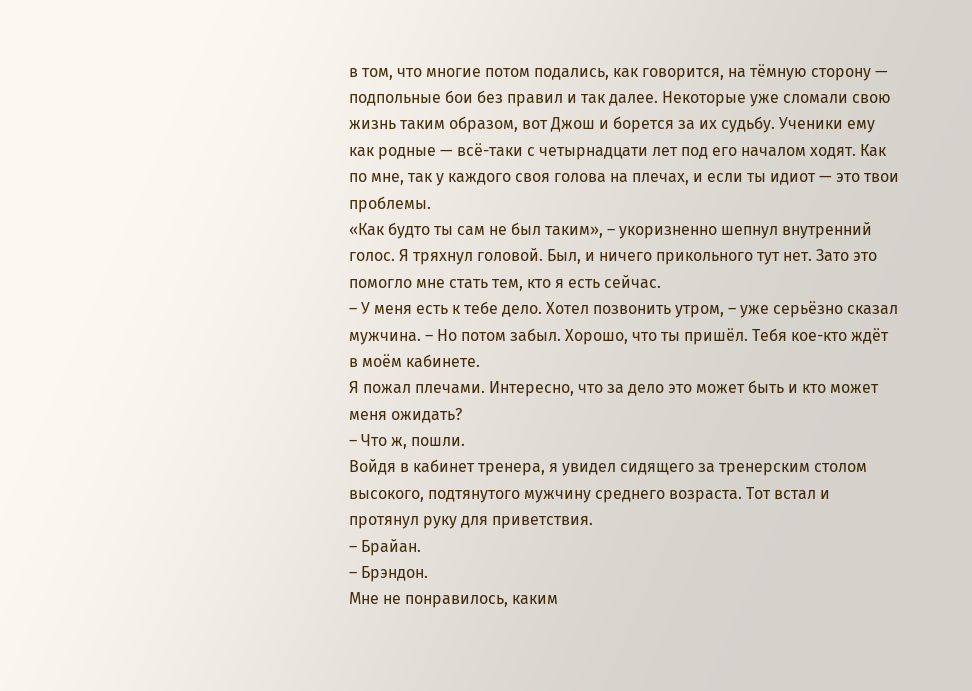в том, что многие потом подались, как говорится, на тёмную сторону — подпольные бои без правил и так далее. Некоторые уже сломали свою жизнь таким образом, вот Джош и борется за их судьбу. Ученики ему как родные — всё-таки с четырнадцати лет под его началом ходят. Как по мне, так у каждого своя голова на плечах, и если ты идиот — это твои проблемы.
«Как будто ты сам не был таким», – укоризненно шепнул внутренний голос. Я тряхнул головой. Был, и ничего прикольного тут нет. Зато это помогло мне стать тем, кто я есть сейчас.
– У меня есть к тебе дело. Хотел позвонить утром, – уже серьёзно сказал мужчина. – Но потом забыл. Хорошо, что ты пришёл. Тебя кое-кто ждёт в моём кабинете.
Я пожал плечами. Интересно, что за дело это может быть и кто может меня ожидать?
– Что ж, пошли.
Войдя в кабинет тренера, я увидел сидящего за тренерским столом высокого, подтянутого мужчину среднего возраста. Тот встал и протянул руку для приветствия.
– Брайан.
– Брэндон.
Мне не понравилось, каким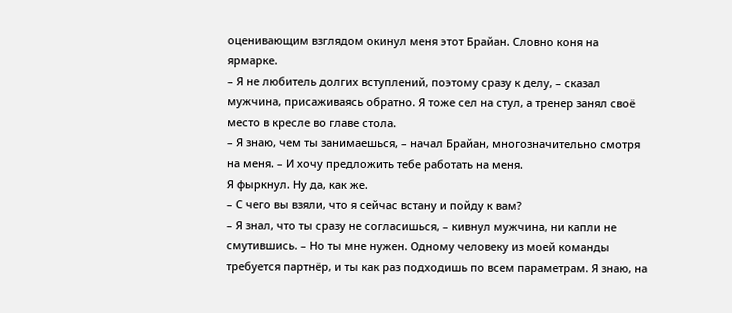оценивающим взглядом окинул меня этот Брайан. Словно коня на ярмарке.
– Я не любитель долгих вступлений, поэтому сразу к делу, – сказал мужчина, присаживаясь обратно. Я тоже сел на стул, а тренер занял своё место в кресле во главе стола.
– Я знаю, чем ты занимаешься, – начал Брайан, многозначительно смотря на меня. – И хочу предложить тебе работать на меня.
Я фыркнул. Ну да, как же.
– С чего вы взяли, что я сейчас встану и пойду к вам?
– Я знал, что ты сразу не согласишься, – кивнул мужчина, ни капли не смутившись. – Но ты мне нужен. Одному человеку из моей команды требуется партнёр, и ты как раз подходишь по всем параметрам. Я знаю, на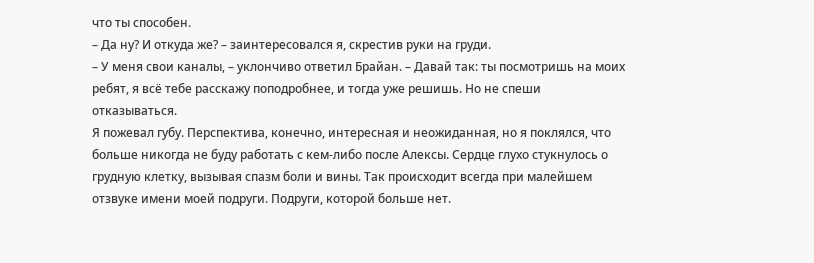что ты способен.
– Да ну? И откуда же? – заинтересовался я, скрестив руки на груди.
– У меня свои каналы, – уклончиво ответил Брайан. – Давай так: ты посмотришь на моих ребят, я всё тебе расскажу поподробнее, и тогда уже решишь. Но не спеши отказываться.
Я пожевал губу. Перспектива, конечно, интересная и неожиданная, но я поклялся, что больше никогда не буду работать с кем-либо после Алексы. Сердце глухо стукнулось о грудную клетку, вызывая спазм боли и вины. Так происходит всегда при малейшем отзвуке имени моей подруги. Подруги, которой больше нет.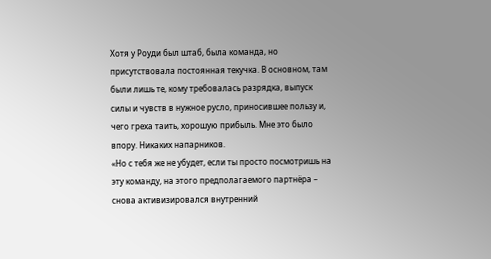Хотя у Роуди был штаб, была команда, но присутствовала постоянная текучка. В основном, там были лишь те, кому требовалась разрядка, выпуск силы и чувств в нужное русло, приносившее пользу и, чего греха таить, хорошую прибыль. Мне это было впору. Никаких напарников.
«Но с тебя же не убудет, если ты просто посмотришь на эту команду, на этого предполагаемого партнёра – снова активизировался внутренний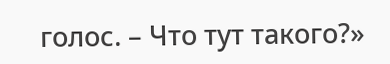голос. – Что тут такого?»